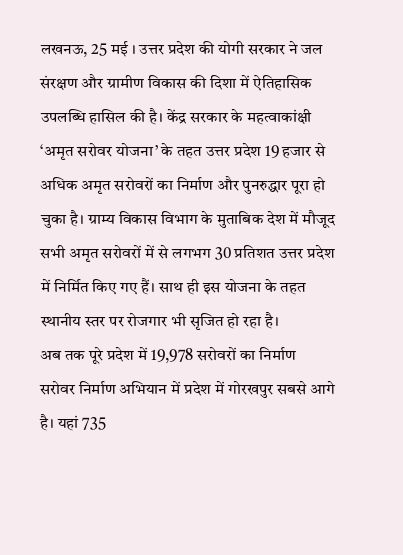लखनऊ, 25 मई । उत्तर प्रदेश की योगी सरकार ने जल संरक्षण और ग्रामीण विकास की दिशा में ऐतिहासिक उपलब्धि हासिल की है। केंद्र सरकार के महत्वाकांक्षी ‘अमृत सरोवर योजना’ के तहत उत्तर प्रदेश 19 हजार से अधिक अमृत सरोवरों का निर्माण और पुनरुद्धार पूरा हो चुका है। ग्राम्य विकास विभाग के मुताबिक देश में मौजूद सभी अमृत सरोवरों में से लगभग 30 प्रतिशत उत्तर प्रदेश में निर्मित किए गए हैं। साथ ही इस योजना के तहत स्थानीय स्तर पर रोजगार भी सृजित हो रहा है।
अब तक पूरे प्रदेश में 19,978 सरोवरों का निर्माण
सरोवर निर्माण अभियान में प्रदेश में गोरखपुर सबसे आगे है। यहां 735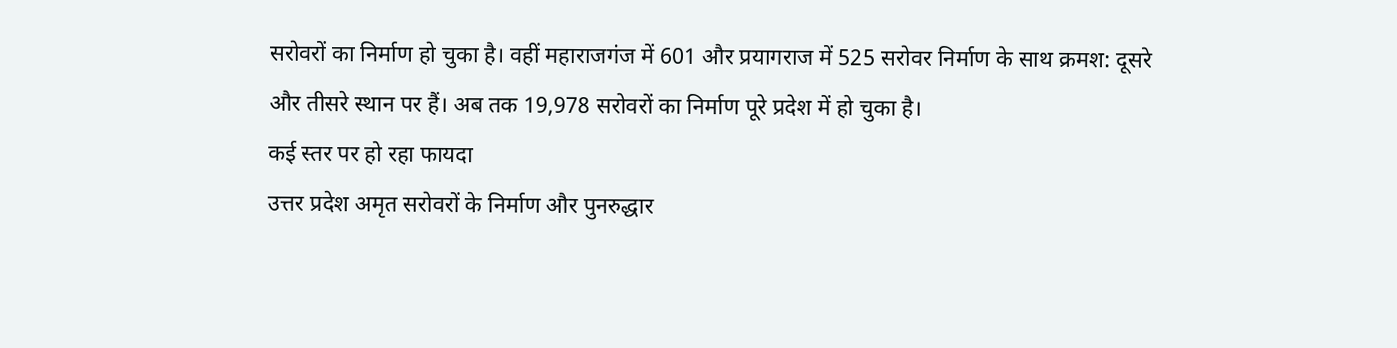सरोवरों का निर्माण हो चुका है। वहीं महाराजगंज में 601 और प्रयागराज में 525 सरोवर निर्माण के साथ क्रमश: दूसरे और तीसरे स्थान पर हैं। अब तक 19,978 सरोवरों का निर्माण पूरे प्रदेश में हो चुका है।
कई स्तर पर हो रहा फायदा
उत्तर प्रदेश अमृत सरोवरों के निर्माण और पुनरुद्धार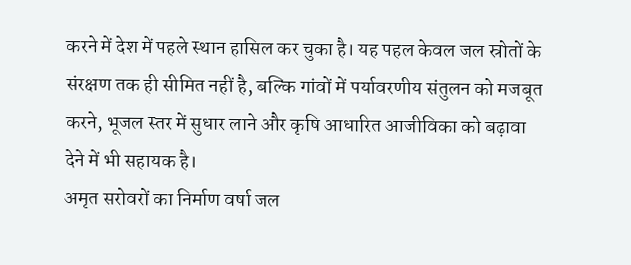करने में देश में पहले स्थान हासिल कर चुका है। यह पहल केवल जल स्रोतों के संरक्षण तक ही सीमित नहीं है, बल्कि गांवों में पर्यावरणीय संतुलन को मजबूत करने, भूजल स्तर में सुधार लाने और कृषि आधारित आजीविका को बढ़ावा देने में भी सहायक है।
अमृत सरोवरों का निर्माण वर्षा जल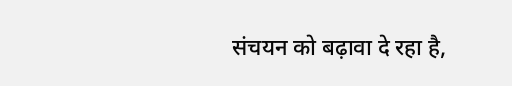संचयन को बढ़ावा दे रहा है,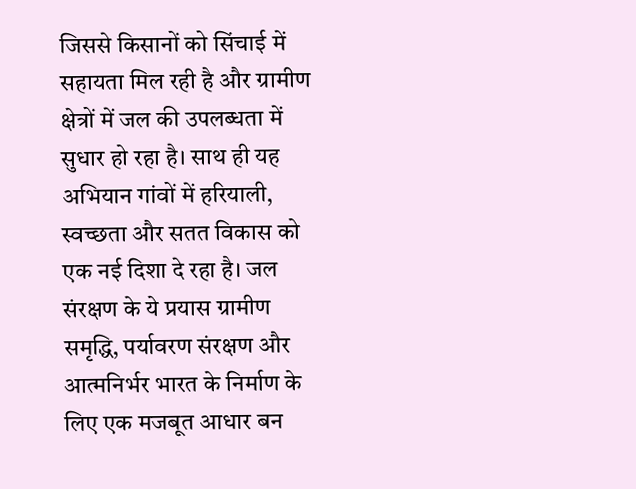जिससे किसानों को सिंचाई में सहायता मिल रही है और ग्रामीण क्षेत्रों में जल की उपलब्धता में सुधार हो रहा है। साथ ही यह अभियान गांवों में हरियाली, स्वच्छता और सतत विकास को एक नई दिशा दे रहा है। जल संरक्षण के ये प्रयास ग्रामीण समृद्धि, पर्यावरण संरक्षण और आत्मनिर्भर भारत के निर्माण के लिए एक मजबूत आधार बन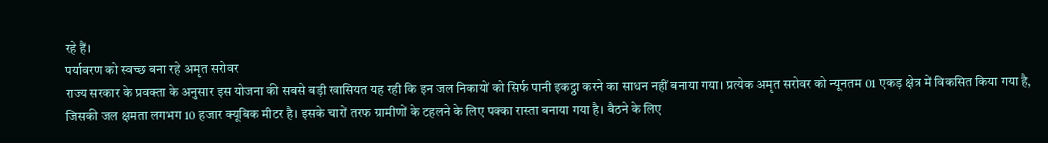रहे हैं।
पर्यावरण को स्वच्छ बना रहे अमृत सरोवर
राज्य सरकार के प्रवक्ता के अनुसार इस योजना की सबसे बड़ी खासियत यह रही कि इन जल निकायों को सिर्फ पानी इकट्ठा करने का साधन नहीं बनाया गया। प्रत्येक अमृत सरोवर को न्यूनतम 01 एकड़ क्षेत्र में विकसित किया गया है, जिसकी जल क्षमता लगभग 10 हजार क्यूबिक मीटर है। इसके चारों तरफ ग्रामीणों के टहलने के लिए पक्का रास्ता बनाया गया है। बैठने के लिए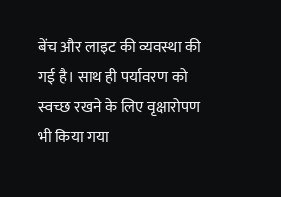बेंच और लाइट की व्यवस्था की गई है। साथ ही पर्यावरण को स्वच्छ रखने के लिए वृक्षारोपण भी किया गया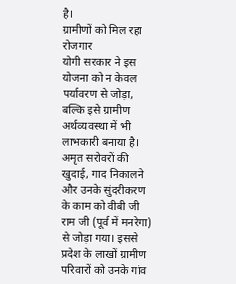है।
ग्रामीणों को मिल रहा रोजगार
योगी सरकार ने इस योजना को न केवल पर्यावरण से जोड़ा, बल्कि इसे ग्रामीण अर्थव्यवस्था में भी लाभकारी बनाया है। अमृत सरोवरों की खुदाई, गाद निकालने और उनके सुंदरीकरण के काम को वीबी जी राम जी (पूर्व में मनरेगा) से जोड़ा गया। इससे प्रदेश के लाखों ग्रामीण परिवारों को उनके गांव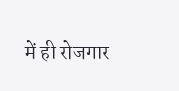में ही रोजगार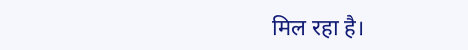मिल रहा है।